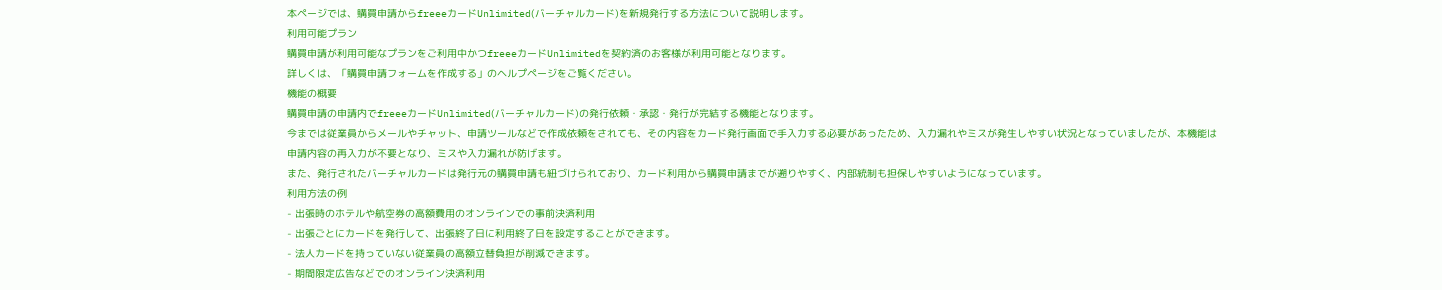本ページでは、購買申請からfreeeカードUnlimited(バーチャルカード)を新規発行する方法について説明します。
利用可能プラン
購買申請が利用可能なプランをご利用中かつfreeeカードUnlimitedを契約済のお客様が利用可能となります。
詳しくは、「購買申請フォームを作成する」のヘルプページをご覧ください。
機能の概要
購買申請の申請内でfreeeカードUnlimited(バーチャルカード)の発行依頼・承認・発行が完結する機能となります。
今までは従業員からメールやチャット、申請ツールなどで作成依頼をされても、その内容をカード発行画面で手入力する必要があったため、入力漏れやミスが発生しやすい状況となっていましたが、本機能は申請内容の再入力が不要となり、ミスや入力漏れが防げます。
また、発行されたバーチャルカードは発行元の購買申請も紐づけられており、カード利用から購買申請までが遡りやすく、内部統制も担保しやすいようになっています。
利用方法の例
- 出張時のホテルや航空券の高額費用のオンラインでの事前決済利用
- 出張ごとにカードを発行して、出張終了日に利用終了日を設定することができます。
- 法人カードを持っていない従業員の高額立替負担が削減できます。
- 期間限定広告などでのオンライン決済利用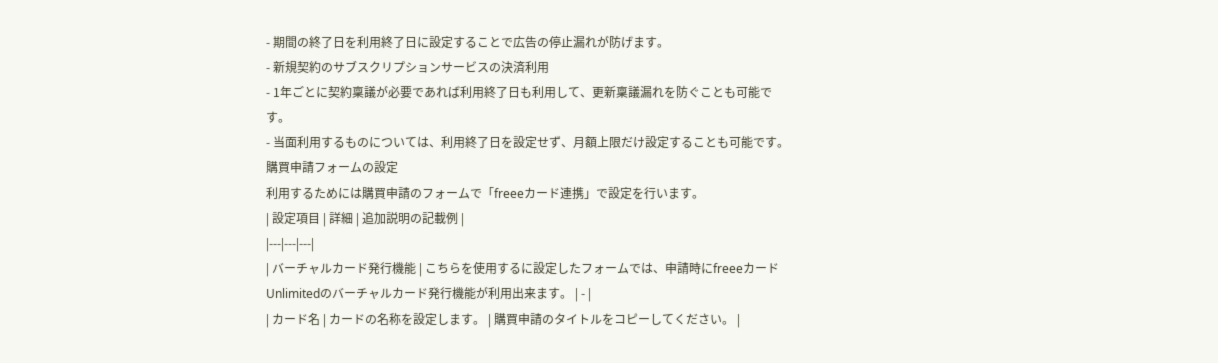- 期間の終了日を利用終了日に設定することで広告の停止漏れが防げます。
- 新規契約のサブスクリプションサービスの決済利用
- 1年ごとに契約稟議が必要であれば利用終了日も利用して、更新稟議漏れを防ぐことも可能です。
- 当面利用するものについては、利用終了日を設定せず、月額上限だけ設定することも可能です。
購買申請フォームの設定
利用するためには購買申請のフォームで「freeeカード連携」で設定を行います。
| 設定項目 | 詳細 | 追加説明の記載例 |
|---|---|---|
| バーチャルカード発行機能 | こちらを使用するに設定したフォームでは、申請時にfreeeカードUnlimitedのバーチャルカード発行機能が利用出来ます。 | - |
| カード名 | カードの名称を設定します。 | 購買申請のタイトルをコピーしてください。 |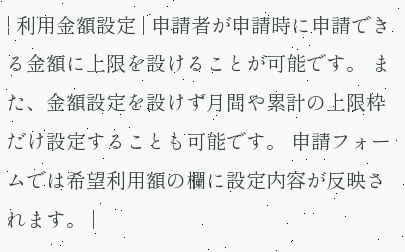| 利用金額設定 | 申請者が申請時に申請できる金額に上限を設けることが可能です。 また、金額設定を設けず月間や累計の上限枠だけ設定することも可能です。 申請フォームでは希望利用額の欄に設定内容が反映されます。 |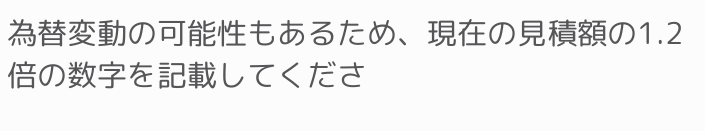為替変動の可能性もあるため、現在の見積額の1.2倍の数字を記載してくださ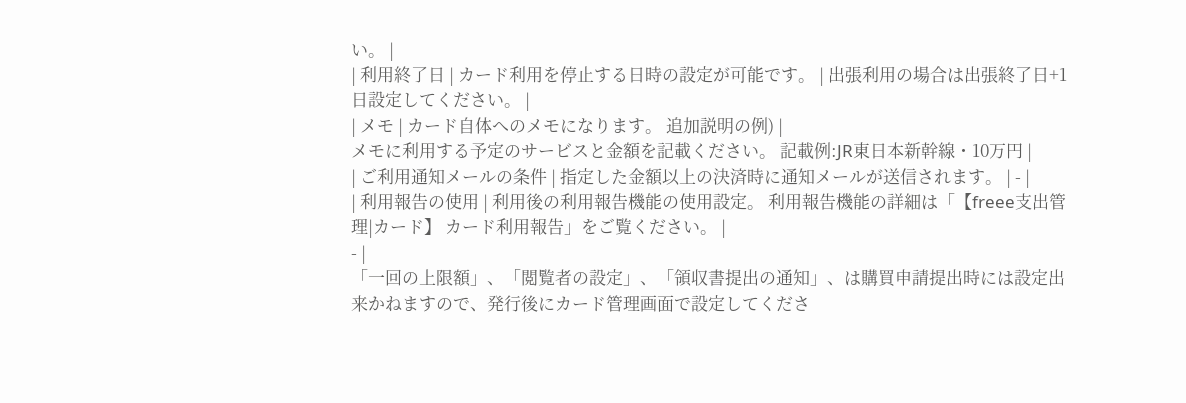い。 |
| 利用終了日 | カード利用を停止する日時の設定が可能です。 | 出張利用の場合は出張終了日+1日設定してください。 |
| メモ | カード自体へのメモになります。 追加説明の例) |
メモに利用する予定のサービスと金額を記載ください。 記載例:JR東日本新幹線・10万円 |
| ご利用通知メールの条件 | 指定した金額以上の決済時に通知メールが送信されます。 | - |
| 利用報告の使用 | 利用後の利用報告機能の使用設定。 利用報告機能の詳細は「【freee支出管理|カード】 カード利用報告」をご覧ください。 |
- |
「一回の上限額」、「閲覧者の設定」、「領収書提出の通知」、は購買申請提出時には設定出来かねますので、発行後にカード管理画面で設定してくださ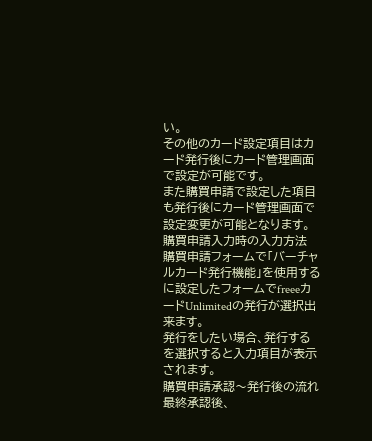い。
その他のカード設定項目はカード発行後にカード管理画面で設定が可能です。
また購買申請で設定した項目も発行後にカード管理画面で設定変更が可能となります。
購買申請入力時の入力方法
購買申請フォームで「バーチャルカード発行機能」を使用するに設定したフォームでfreeeカードUnlimitedの発行が選択出来ます。
発行をしたい場合、発行するを選択すると入力項目が表示されます。
購買申請承認〜発行後の流れ
最終承認後、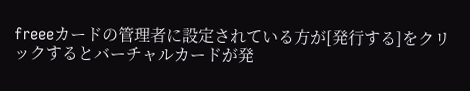freeeカードの管理者に設定されている方が[発行する]をクリックするとバーチャルカードが発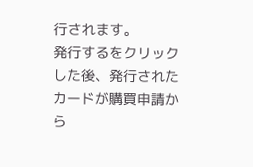行されます。
発行するをクリックした後、発行されたカードが購買申請から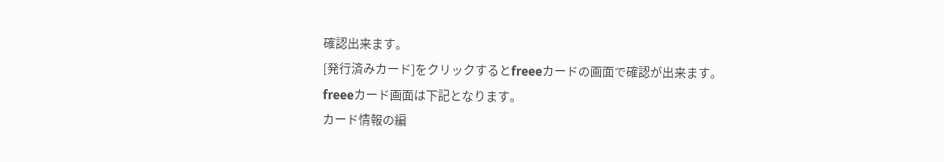確認出来ます。
[発行済みカード]をクリックするとfreeeカードの画面で確認が出来ます。
freeeカード画面は下記となります。
カード情報の編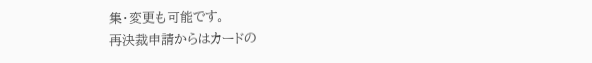集・変更も可能です。
再決裁申請からはカードの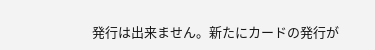発行は出来ません。新たにカードの発行が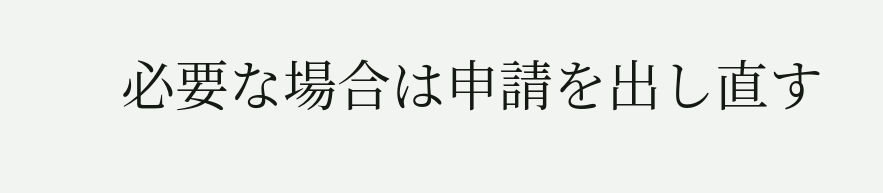必要な場合は申請を出し直す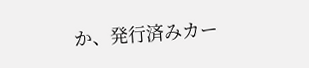か、発行済みカー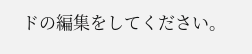ドの編集をしてください。